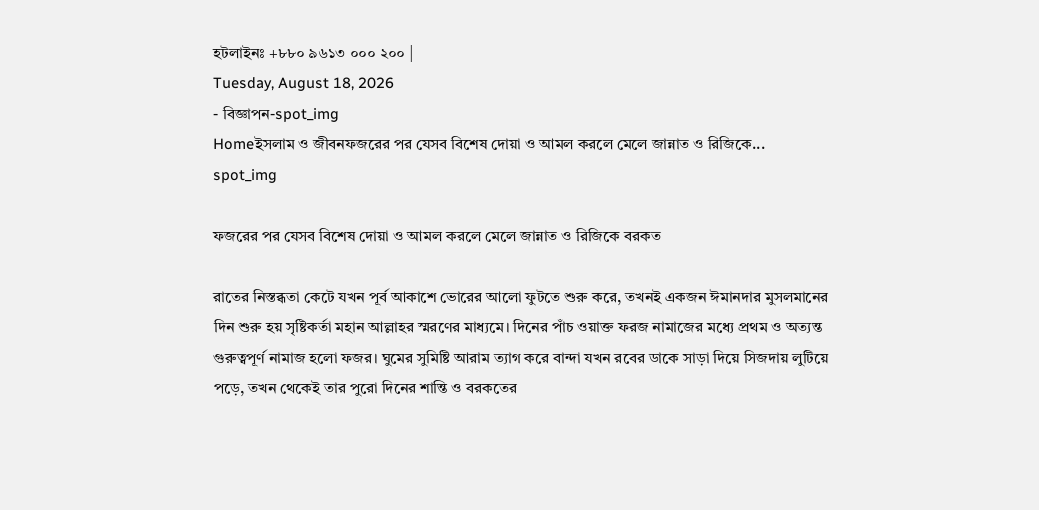হটলাইনঃ +৮৮০ ৯৬১৩ ০০০ ২০০ |
Tuesday, August 18, 2026
- বিজ্ঞাপন-spot_img
Homeইসলাম ও জীবনফজরের পর যেসব বিশেষ দোয়া ও আমল করলে মেলে জান্নাত ও রিজিকে...
spot_img

ফজরের পর যেসব বিশেষ দোয়া ও আমল করলে মেলে জান্নাত ও রিজিকে বরকত

রাতের নিস্তব্ধতা কেটে যখন পূর্ব আকাশে ভোরের আলো ফুটতে শুরু করে, তখনই একজন ঈমানদার মুসলমানের দিন শুরু হয় সৃষ্টিকর্তা মহান আল্লাহর স্মরণের মাধ্যমে। দিনের পাঁচ ওয়াক্ত ফরজ নামাজের মধ্যে প্রথম ও অত্যন্ত গুরুত্বপূর্ণ নামাজ হলো ফজর। ঘুমের সুমিষ্টি আরাম ত্যাগ করে বান্দা যখন রবের ডাকে সাড়া দিয়ে সিজদায় লুটিয়ে পড়ে, তখন থেকেই তার পুরো দিনের শান্তি ও বরকতের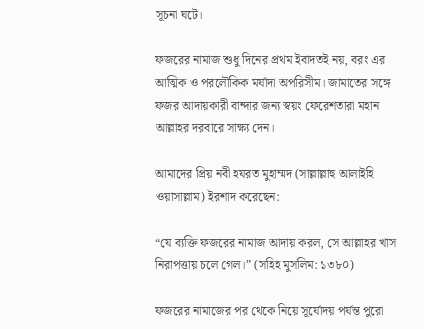সূচনা ঘটে।

ফজরের নামাজ শুধু দিনের প্রথম ইবাদতই নয়, বরং এর আত্মিক ও পরলৌকিক মর্যাদা অপরিসীম। জামাতের সঙ্গে ফজর আদায়কারী বান্দার জন্য স্বয়ং ফেরেশতারা মহান আল্লাহর দরবারে সাক্ষ্য দেন।

আমাদের প্রিয় নবী হযরত মুহাম্মদ (সাল্লাল্লাহু আলাইহি ওয়াসাল্লাম) ইরশাদ করেছেন:

“যে ব্যক্তি ফজরের নামাজ আদায় করল, সে আল্লাহর খাস নিরাপত্তায় চলে গেল।” (সহিহ মুসলিম: ১৩৮০)

ফজরের নামাজের পর থেকে নিয়ে সূর্যোদয় পর্যন্ত পুরো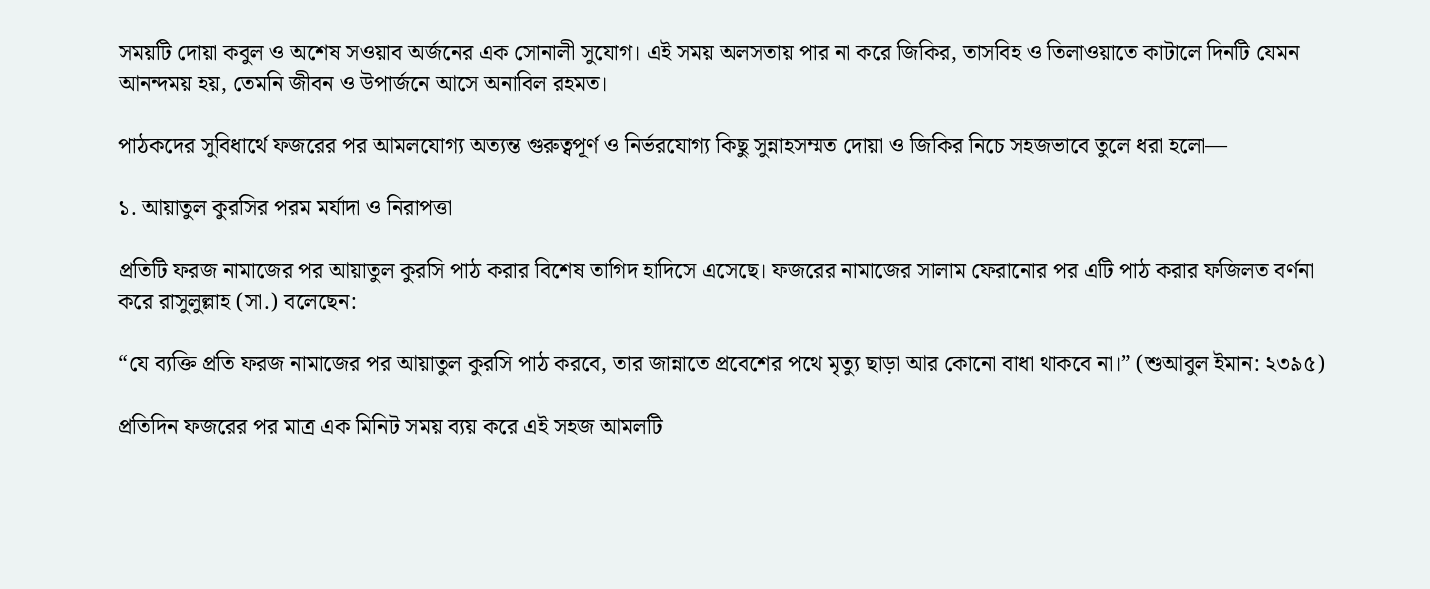সময়টি দোয়া কবুল ও অশেষ সওয়াব অর্জনের এক সোনালী সুযোগ। এই সময় অলসতায় পার না করে জিকির, তাসবিহ ও তিলাওয়াতে কাটালে দিনটি যেমন আনন্দময় হয়, তেমনি জীবন ও উপার্জনে আসে অনাবিল রহমত।

পাঠকদের সুবিধার্থে ফজরের পর আমলযোগ্য অত্যন্ত গুরুত্বপূর্ণ ও নির্ভরযোগ্য কিছু সুন্নাহসম্মত দোয়া ও জিকির নিচে সহজভাবে তুলে ধরা হলো—

১. আয়াতুল কুরসির পরম মর্যাদা ও নিরাপত্তা

প্রতিটি ফরজ নামাজের পর আয়াতুল কুরসি পাঠ করার বিশেষ তাগিদ হাদিসে এসেছে। ফজরের নামাজের সালাম ফেরানোর পর এটি পাঠ করার ফজিলত বর্ণনা করে রাসুলুল্লাহ (সা.) বলেছেন:

“যে ব্যক্তি প্রতি ফরজ নামাজের পর আয়াতুল কুরসি পাঠ করবে, তার জান্নাতে প্রবেশের পথে মৃত্যু ছাড়া আর কোনো বাধা থাকবে না।” (শুআবুল ইমান: ২৩৯৫)

প্রতিদিন ফজরের পর মাত্র এক মিনিট সময় ব্যয় করে এই সহজ আমলটি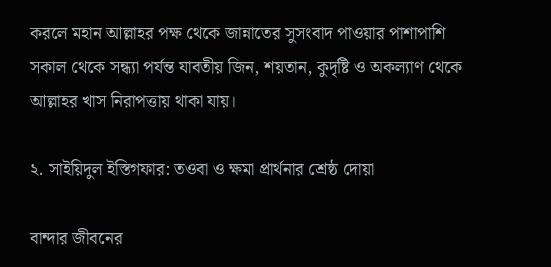করলে মহান আল্লাহর পক্ষ থেকে জান্নাতের সুসংবাদ পাওয়ার পাশাপাশি সকাল থেকে সন্ধ্যা পর্যন্ত যাবতীয় জিন, শয়তান, কুদৃষ্টি ও অকল্যাণ থেকে আল্লাহর খাস নিরাপত্তায় থাকা যায়।

২. সাইয়িদুল ইস্তিগফার: তওবা ও ক্ষমা প্রার্থনার শ্রেষ্ঠ দোয়া

বান্দার জীবনের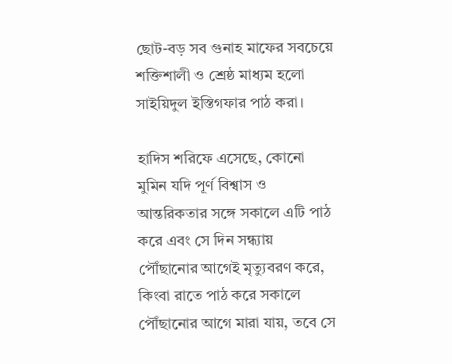ছোট-বড় সব গুনাহ মাফের সবচেয়ে শক্তিশালী ও শ্রেষ্ঠ মাধ্যম হলো সাইয়িদুল ইস্তিগফার পাঠ করা।

হাদিস শরিফে এসেছে, কোনো মুমিন যদি পূর্ণ বিশ্বাস ও আন্তরিকতার সঙ্গে সকালে এটি পাঠ করে এবং সে দিন সন্ধ্যায় পৌঁছানোর আগেই মৃত্যুবরণ করে, কিংবা রাতে পাঠ করে সকালে পৌঁছানোর আগে মারা যায়, তবে সে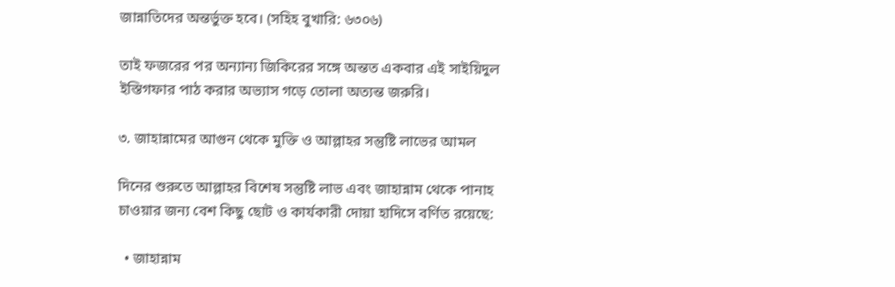জান্নাতিদের অন্তর্ভুক্ত হবে। (সহিহ বুখারি: ৬৩০৬)

তাই ফজরের পর অন্যান্য জিকিরের সঙ্গে অন্তত একবার এই সাইয়িদুল ইস্তিগফার পাঠ করার অভ্যাস গড়ে তোলা অত্যন্ত জরুরি।

৩. জাহান্নামের আগুন থেকে মুক্তি ও আল্লাহর সন্তুষ্টি লাভের আমল

দিনের শুরুতে আল্লাহর বিশেষ সন্তুষ্টি লাভ এবং জাহান্নাম থেকে পানাহ চাওয়ার জন্য বেশ কিছু ছোট ও কার্যকারী দোয়া হাদিসে বর্ণিত রয়েছে:

  • জাহান্নাম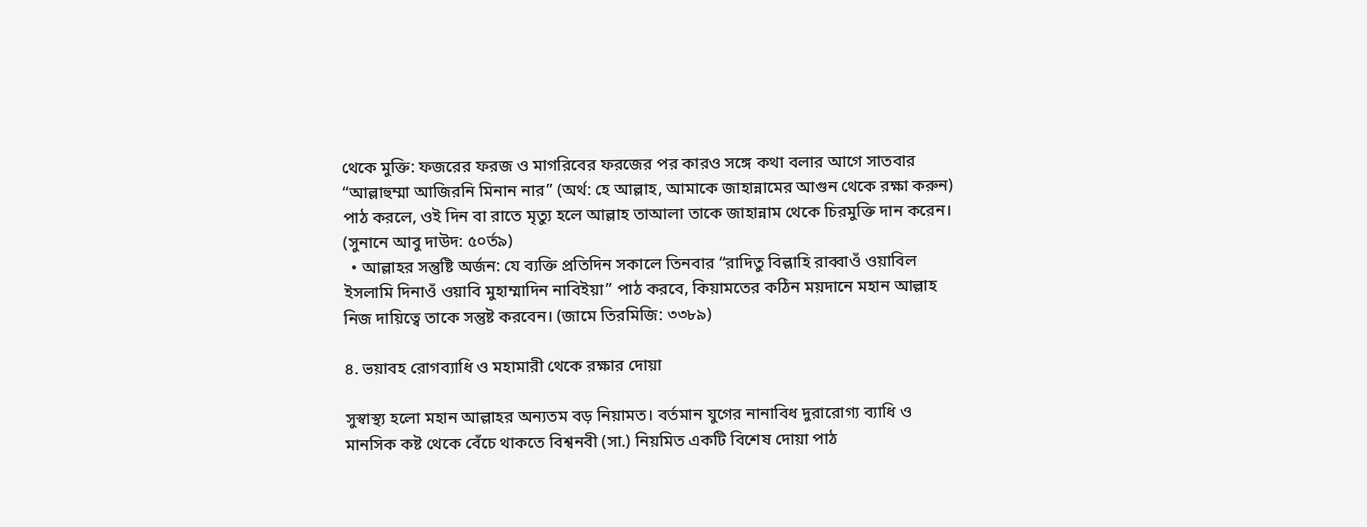থেকে মুক্তি: ফজরের ফরজ ও মাগরিবের ফরজের পর কারও সঙ্গে কথা বলার আগে সাতবার “আল্লাহুম্মা আজিরনি মিনান নার” (অর্থ: হে আল্লাহ, আমাকে জাহান্নামের আগুন থেকে রক্ষা করুন) পাঠ করলে, ওই দিন বা রাতে মৃত্যু হলে আল্লাহ তাআলা তাকে জাহান্নাম থেকে চিরমুক্তি দান করেন। (সুনানে আবু দাউদ: ৫০র্ত৯)
  • আল্লাহর সন্তুষ্টি অর্জন: যে ব্যক্তি প্রতিদিন সকালে তিনবার “রাদিতু বিল্লাহি রাব্বাওঁ ওয়াবিল ইসলামি দিনাওঁ ওয়াবি মুহাম্মাদিন নাবিইয়া” পাঠ করবে, কিয়ামতের কঠিন ময়দানে মহান আল্লাহ নিজ দায়িত্বে তাকে সন্তুষ্ট করবেন। (জামে তিরমিজি: ৩৩৮৯)

৪. ভয়াবহ রোগব্যাধি ও মহামারী থেকে রক্ষার দোয়া

সুস্বাস্থ্য হলো মহান আল্লাহর অন্যতম বড় নিয়ামত। বর্তমান যুগের নানাবিধ দুরারোগ্য ব্যাধি ও মানসিক কষ্ট থেকে বেঁচে থাকতে বিশ্বনবী (সা.) নিয়মিত একটি বিশেষ দোয়া পাঠ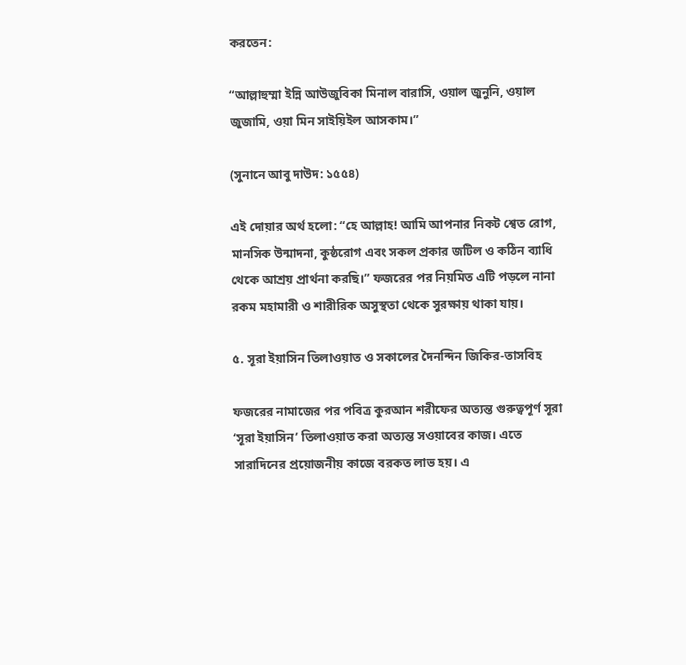করতেন:

“আল্লাহুম্মা ইন্নি আউজুবিকা মিনাল বারাসি, ওয়াল জুনুনি, ওয়াল জুজামি, ওয়া মিন সাইয়িইল আসকাম।”

(সুনানে আবু দাউদ: ১৫৫৪)

এই দোয়ার অর্থ হলো: “হে আল্লাহ! আমি আপনার নিকট শ্বেত রোগ, মানসিক উন্মাদনা, কুষ্ঠরোগ এবং সকল প্রকার জটিল ও কঠিন ব্যাধি থেকে আশ্রয় প্রার্থনা করছি।” ফজরের পর নিয়মিত এটি পড়লে নানা রকম মহামারী ও শারীরিক অসুস্থতা থেকে সুরক্ষায় থাকা যায়।

৫. সূরা ইয়াসিন তিলাওয়াত ও সকালের দৈনন্দিন জিকির-তাসবিহ

ফজরের নামাজের পর পবিত্র কুরআন শরীফের অত্যন্ত গুরুত্বপূর্ণ সূরা ‘সূরা ইয়াসিন’ তিলাওয়াত করা অত্যন্ত সওয়াবের কাজ। এতে সারাদিনের প্রয়োজনীয় কাজে বরকত লাভ হয়। এ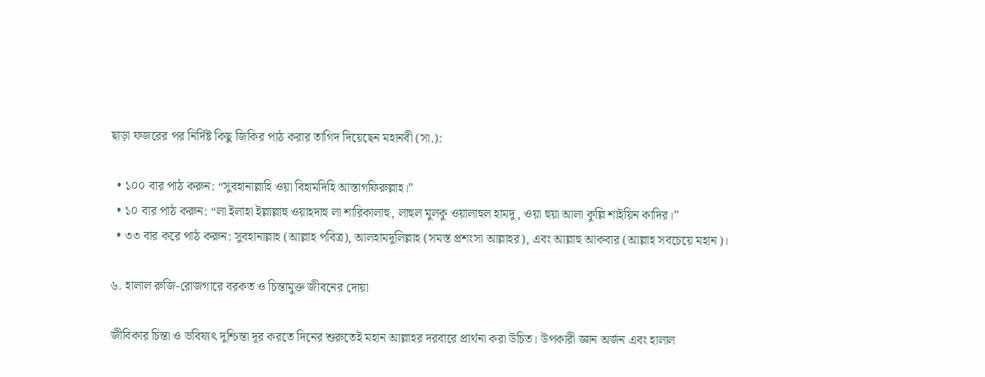ছাড়া ফজরের পর নির্দিষ্ট কিছু জিকির পাঠ করার তাগিদ দিয়েছেন মহানবী (সা.):

  • ১০০ বার পাঠ করুন: “সুবহানাল্লাহি ওয়া বিহামদিহি আস্তাগফিরুল্লাহ।”
  • ১০ বার পাঠ করুন: “লা ইলাহা ইল্লাল্লাহু ওয়াহদাহু লা শারিকালাহু, লাহুল মুলকু ওয়ালাহুল হামদু, ওয়া হুয়া আলা কুল্লি শাইয়িন কাদির।”
  • ৩৩ বার করে পাঠ করুন: সুবহানাল্লাহ (আল্লাহ পবিত্র), আলহামদুলিল্লাহ (সমস্ত প্রশংসা আল্লাহর), এবং আল্লাহু আকবার (আল্লাহ সবচেয়ে মহান)।

৬. হালাল রুজি-রোজগারে বরকত ও চিন্তামুক্ত জীবনের দোয়া

জীবিকার চিন্তা ও ভবিষ্যৎ দুশ্চিন্তা দূর করতে দিনের শুরুতেই মহান আল্লাহর দরবারে প্রার্থনা করা উচিত। উপকারী জ্ঞান অর্জন এবং হালাল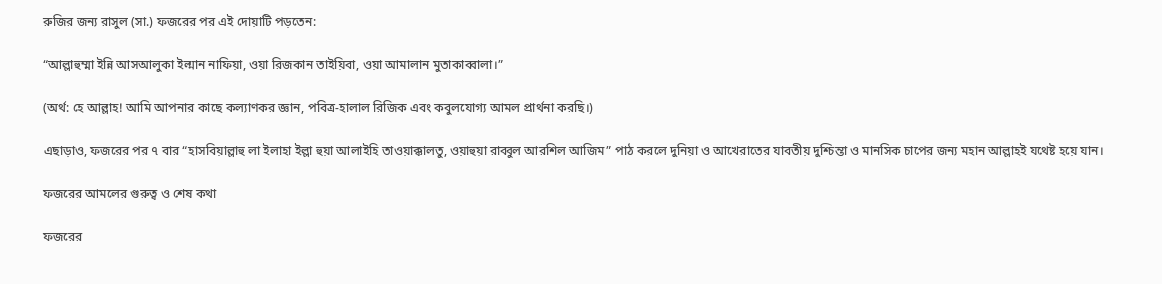রুজির জন্য রাসুল (সা.) ফজরের পর এই দোয়াটি পড়তেন:

“আল্লাহুম্মা ইন্নি আসআলুকা ইল্মান নাফিয়া, ওয়া রিজকান তাইয়িবা, ওয়া আমালান মুতাকাব্বালা।”

(অর্থ: হে আল্লাহ! আমি আপনার কাছে কল্যাণকর জ্ঞান, পবিত্র-হালাল রিজিক এবং কবুলযোগ্য আমল প্রার্থনা করছি।)

এছাড়াও, ফজরের পর ৭ বার “হাসবিয়াল্লাহু লা ইলাহা ইল্লা হুয়া আলাইহি তাওয়াক্কালতু, ওয়াহুয়া রাব্বুল আরশিল আজিম” পাঠ করলে দুনিয়া ও আখেরাতের যাবতীয় দুশ্চিন্তা ও মানসিক চাপের জন্য মহান আল্লাহই যথেষ্ট হয়ে যান।

ফজরের আমলের গুরুত্ব ও শেষ কথা

ফজরের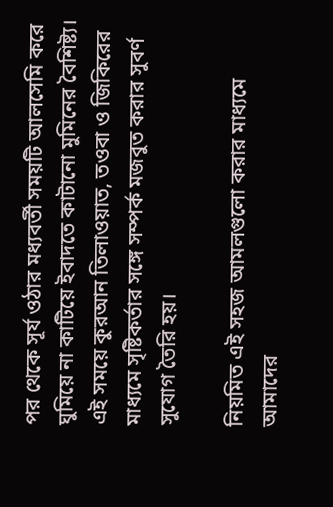পর থেকে সূর্য ওঠার মধ্যবর্তী সময়টি আলসেমি করে ঘুমিয়ে না কাটিয়ে ইবাদতে কাটানো মুমিনের বৈশিষ্ট্য। এই সময়ে কুরআন তিলাওয়াত, তওবা ও জিকিরের মাধ্যমে সৃষ্টিকর্তার সঙ্গে সম্পর্ক মজবুত করার সুবর্ণ সুযোগ তৈরি হয়।

নিয়মিত এই সহজ আমলগুলো করার মাধ্যমে আমাদের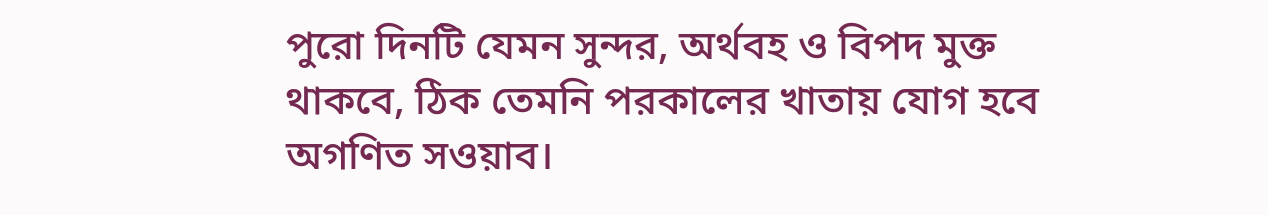পুরো দিনটি যেমন সুন্দর, অর্থবহ ও বিপদ মুক্ত থাকবে, ঠিক তেমনি পরকালের খাতায় যোগ হবে অগণিত সওয়াব।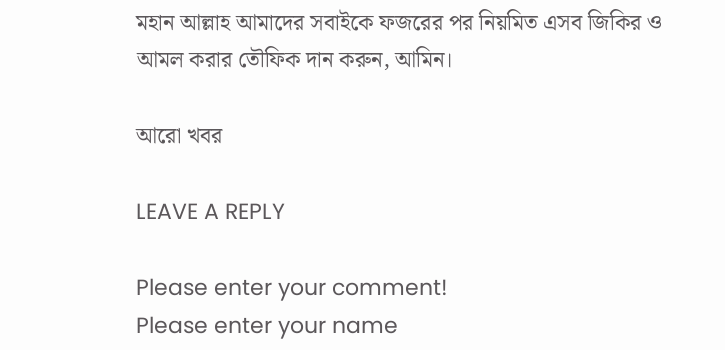মহান আল্লাহ আমাদের সবাইকে ফজরের পর নিয়মিত এসব জিকির ও আমল করার তৌফিক দান করুন, আমিন।

আরো খবর

LEAVE A REPLY

Please enter your comment!
Please enter your name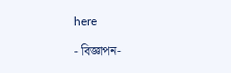here

- বিজ্ঞাপন-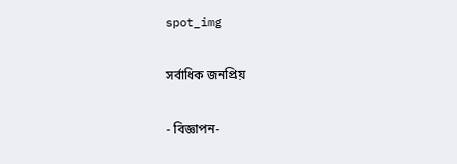spot_img

সর্বাধিক জনপ্রিয়

- বিজ্ঞাপন-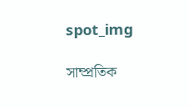spot_img

সাম্প্রতিক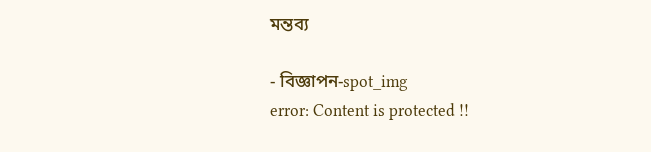মন্তব্য

- বিজ্ঞাপন-spot_img
error: Content is protected !!